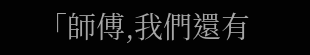「師傅,我們還有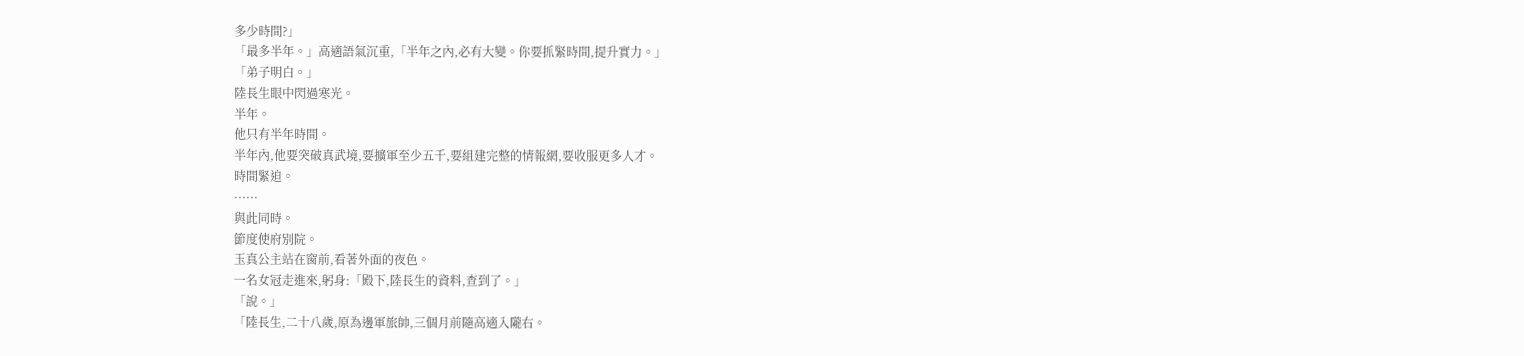多少時間?」
「最多半年。」高適語氣沉重,「半年之內,必有大變。你要抓緊時間,提升實力。」
「弟子明白。」
陸長生眼中閃過寒光。
半年。
他只有半年時間。
半年內,他要突破真武境,要擴軍至少五千,要組建完整的情報網,要收服更多人才。
時間緊迫。
······
與此同時。
節度使府別院。
玉真公主站在窗前,看著外面的夜色。
一名女冠走進來,躬身:「殿下,陸長生的資料,查到了。」
「說。」
「陸長生,二十八歲,原為邊軍旅帥,三個月前隨高適入隴右。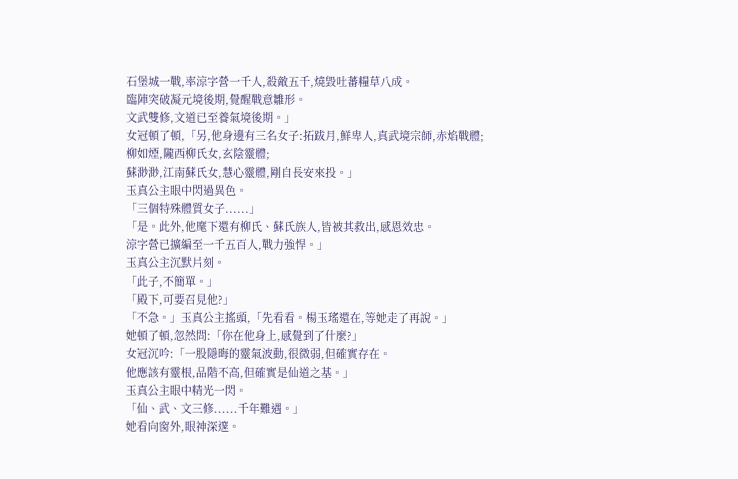石堡城一戰,率涼字營一千人,殺敵五千,燒毀吐蕃糧草八成。
臨陣突破凝元境後期,覺醒戰意雛形。
文武雙修,文道已至養氣境後期。」
女冠頓了頓,「另,他身邊有三名女子:拓跋月,鮮卑人,真武境宗師,赤焰戰體;
柳如煙,隴西柳氏女,玄陰靈體;
蘇渺渺,江南蘇氏女,慧心靈體,剛自長安來投。」
玉真公主眼中閃過異色。
「三個特殊體質女子......」
「是。此外,他麾下還有柳氏、蘇氏族人,皆被其救出,感恩效忠。
涼字營已擴編至一千五百人,戰力強悍。」
玉真公主沉默片刻。
「此子,不簡單。」
「殿下,可要召見他?」
「不急。」玉真公主搖頭,「先看看。楊玉瑤還在,等她走了再說。」
她頓了頓,忽然問:「你在他身上,感覺到了什麼?」
女冠沉吟:「一股隱晦的靈氣波動,很微弱,但確實存在。
他應該有靈根,品階不高,但確實是仙道之基。」
玉真公主眼中精光一閃。
「仙、武、文三修......千年難遇。」
她看向窗外,眼神深邃。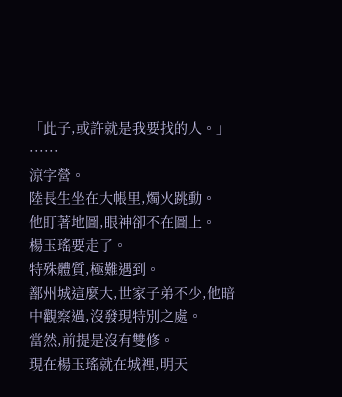「此子,或許就是我要找的人。」
······
涼字營。
陸長生坐在大帳里,燭火跳動。
他盯著地圖,眼神卻不在圖上。
楊玉瑤要走了。
特殊體質,極難遇到。
鄯州城這麼大,世家子弟不少,他暗中觀察過,沒發現特別之處。
當然,前提是沒有雙修。
現在楊玉瑤就在城裡,明天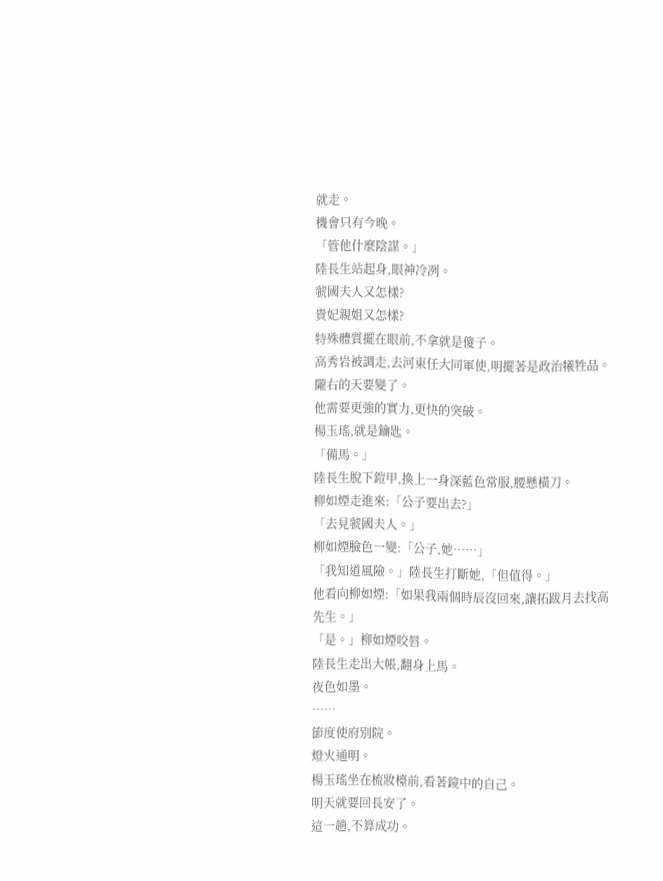就走。
機會只有今晚。
「管他什麼陰謀。」
陸長生站起身,眼神冷冽。
虢國夫人又怎樣?
貴妃親姐又怎樣?
特殊體質擺在眼前,不拿就是傻子。
高秀岩被調走,去河東任大同軍使,明擺著是政治犧牲品。
隴右的天要變了。
他需要更強的實力,更快的突破。
楊玉瑤,就是鑰匙。
「備馬。」
陸長生脫下鎧甲,換上一身深藍色常服,腰懸橫刀。
柳如煙走進來:「公子要出去?」
「去見虢國夫人。」
柳如煙臉色一變:「公子,她……」
「我知道風險。」陸長生打斷她,「但值得。」
他看向柳如煙:「如果我兩個時辰沒回來,讓拓跋月去找高先生。」
「是。」柳如煙咬唇。
陸長生走出大帳,翻身上馬。
夜色如墨。
……
節度使府別院。
燈火通明。
楊玉瑤坐在梳妝檯前,看著鏡中的自己。
明天就要回長安了。
這一趟,不算成功。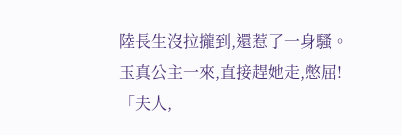陸長生沒拉攏到,還惹了一身騷。
玉真公主一來,直接趕她走,憋屈!
「夫人,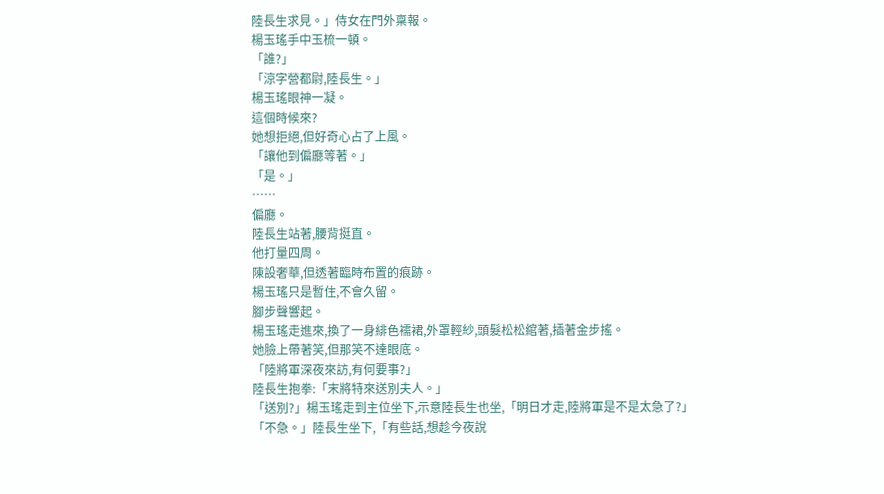陸長生求見。」侍女在門外稟報。
楊玉瑤手中玉梳一頓。
「誰?」
「涼字營都尉,陸長生。」
楊玉瑤眼神一凝。
這個時候來?
她想拒絕,但好奇心占了上風。
「讓他到偏廳等著。」
「是。」
……
偏廳。
陸長生站著,腰背挺直。
他打量四周。
陳設奢華,但透著臨時布置的痕跡。
楊玉瑤只是暫住,不會久留。
腳步聲響起。
楊玉瑤走進來,換了一身緋色襦裙,外罩輕紗,頭髮松松綰著,插著金步搖。
她臉上帶著笑,但那笑不達眼底。
「陸將軍深夜來訪,有何要事?」
陸長生抱拳:「末將特來送別夫人。」
「送別?」楊玉瑤走到主位坐下,示意陸長生也坐,「明日才走,陸將軍是不是太急了?」
「不急。」陸長生坐下,「有些話,想趁今夜說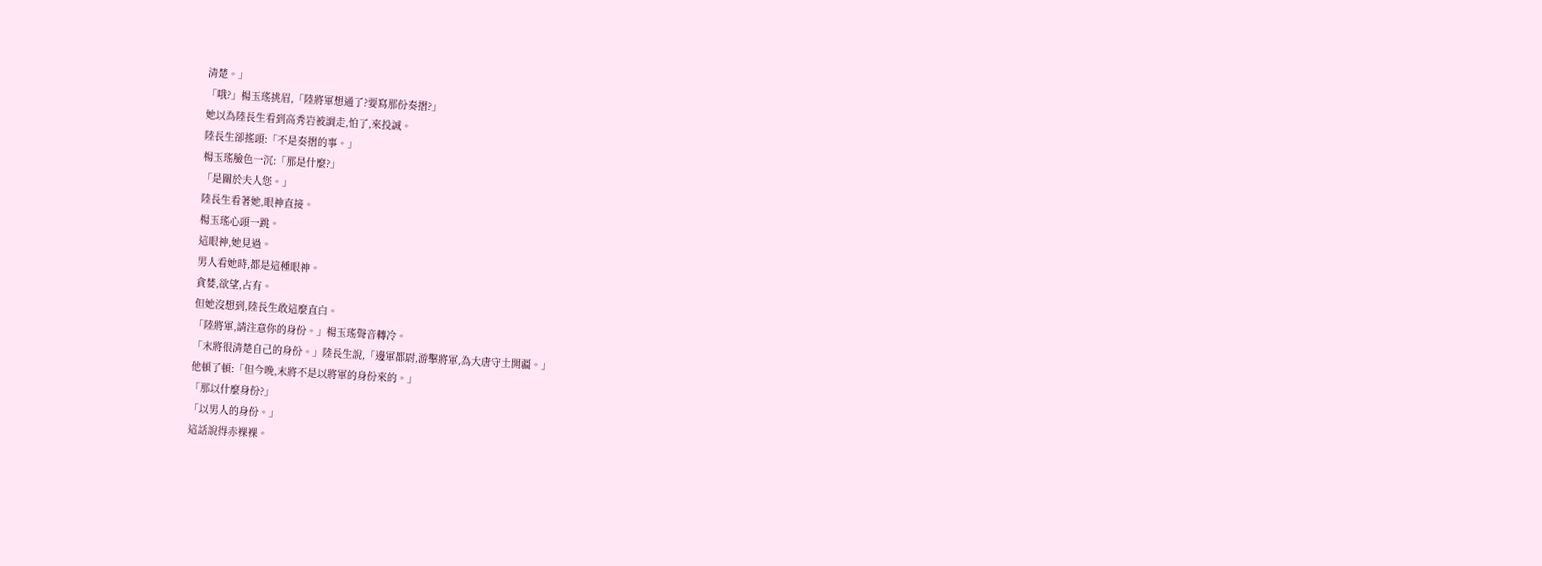清楚。」
「哦?」楊玉瑤挑眉,「陸將軍想通了?要寫那份奏摺?」
她以為陸長生看到高秀岩被調走,怕了,來投誠。
陸長生卻搖頭:「不是奏摺的事。」
楊玉瑤臉色一沉:「那是什麼?」
「是關於夫人您。」
陸長生看著她,眼神直接。
楊玉瑤心頭一跳。
這眼神,她見過。
男人看她時,都是這種眼神。
貪婪,欲望,占有。
但她沒想到,陸長生敢這麼直白。
「陸將軍,請注意你的身份。」楊玉瑤聲音轉冷。
「末將很清楚自己的身份。」陸長生說,「邊軍都尉,游擊將軍,為大唐守土開疆。」
他頓了頓:「但今晚,末將不是以將軍的身份來的。」
「那以什麼身份?」
「以男人的身份。」
這話說得赤裸裸。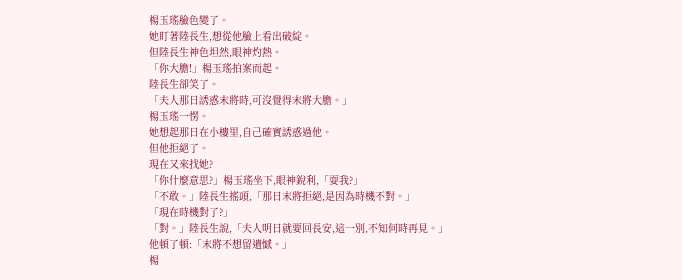楊玉瑤臉色變了。
她盯著陸長生,想從他臉上看出破綻。
但陸長生神色坦然,眼神灼熱。
「你大膽!」楊玉瑤拍案而起。
陸長生卻笑了。
「夫人那日誘惑末將時,可沒覺得末將大膽。」
楊玉瑤一愣。
她想起那日在小樓里,自己確實誘惑過他。
但他拒絕了。
現在又來找她?
「你什麼意思?」楊玉瑤坐下,眼神銳利,「耍我?」
「不敢。」陸長生搖頭,「那日末將拒絕,是因為時機不對。」
「現在時機對了?」
「對。」陸長生說,「夫人明日就要回長安,這一別,不知何時再見。」
他頓了頓:「末將不想留遺憾。」
楊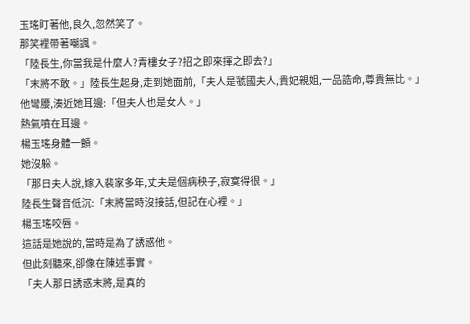玉瑤盯著他,良久,忽然笑了。
那笑裡帶著嘲諷。
「陸長生,你當我是什麼人?青樓女子?招之即來揮之即去?」
「末將不敢。」陸長生起身,走到她面前,「夫人是虢國夫人,貴妃親姐,一品誥命,尊貴無比。」
他彎腰,湊近她耳邊:「但夫人也是女人。」
熱氣噴在耳邊。
楊玉瑤身體一顫。
她沒躲。
「那日夫人說,嫁入裴家多年,丈夫是個病秧子,寂寞得很。」
陸長生聲音低沉:「末將當時沒接話,但記在心裡。」
楊玉瑤咬唇。
這話是她說的,當時是為了誘惑他。
但此刻聽來,卻像在陳述事實。
「夫人那日誘惑末將,是真的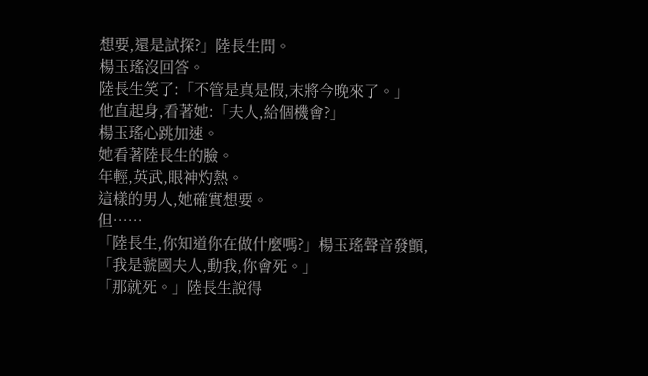想要,還是試探?」陸長生問。
楊玉瑤沒回答。
陸長生笑了:「不管是真是假,末將今晚來了。」
他直起身,看著她:「夫人,給個機會?」
楊玉瑤心跳加速。
她看著陸長生的臉。
年輕,英武,眼神灼熱。
這樣的男人,她確實想要。
但……
「陸長生,你知道你在做什麼嗎?」楊玉瑤聲音發顫,「我是虢國夫人,動我,你會死。」
「那就死。」陸長生說得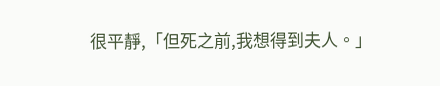很平靜,「但死之前,我想得到夫人。」